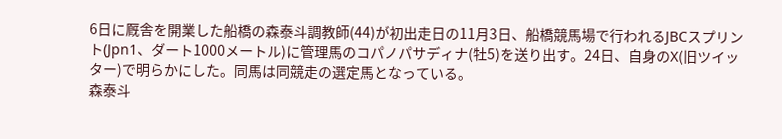6日に厩舎を開業した船橋の森泰斗調教師(44)が初出走日の11月3日、船橋競馬場で行われるJBCスプリント(Jpn1、ダート1000メートル)に管理馬のコパノパサディナ(牡5)を送り出す。24日、自身のX(旧ツイッター)で明らかにした。同馬は同競走の選定馬となっている。
森泰斗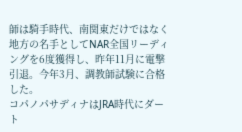師は騎手時代、南関東だけではなく地方の名手としてNAR全国リーディングを6度獲得し、昨年11月に電撃引退。今年3月、調教師試験に合格した。
コパノパサディナはJRA時代にダート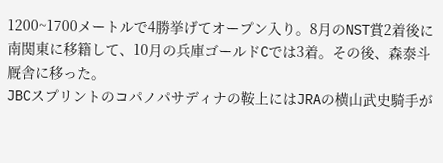1200~1700メートルで4勝挙げてオープン入り。8月のNST賞2着後に南関東に移籍して、10月の兵庫ゴールドCでは3着。その後、森泰斗厩舎に移った。
JBCスプリントのコパノパサディナの鞍上にはJRAの横山武史騎手が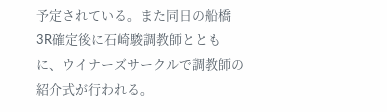予定されている。また同日の船橋3R確定後に石崎駿調教師とともに、ウイナーズサークルで調教師の紹介式が行われる。